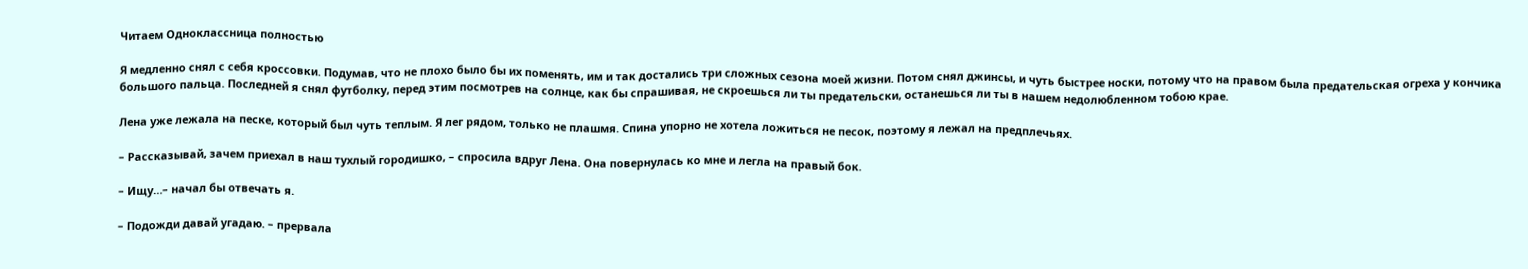Читаем Одноклассница полностью

Я медленно снял с себя кроссовки. Подумав, что не плохо было бы их поменять, им и так достались три сложных сезона моей жизни. Потом снял джинсы, и чуть быстрее носки, потому что на правом была предательская огреха у кончика большого пальца. Последней я снял футболку, перед этим посмотрев на солнце, как бы спрашивая, не скроешься ли ты предательски, останешься ли ты в нашем недолюбленном тобою крае.

Лена уже лежала на песке, который был чуть теплым. Я лег рядом, только не плашмя. Спина упорно не хотела ложиться не песок, поэтому я лежал на предплечьях.

– Рассказывай, зачем приехал в наш тухлый городишко, – спросила вдруг Лена. Она повернулась ко мне и легла на правый бок.

– Ищу…– начал бы отвечать я.

– Подожди давай угадаю. – прервала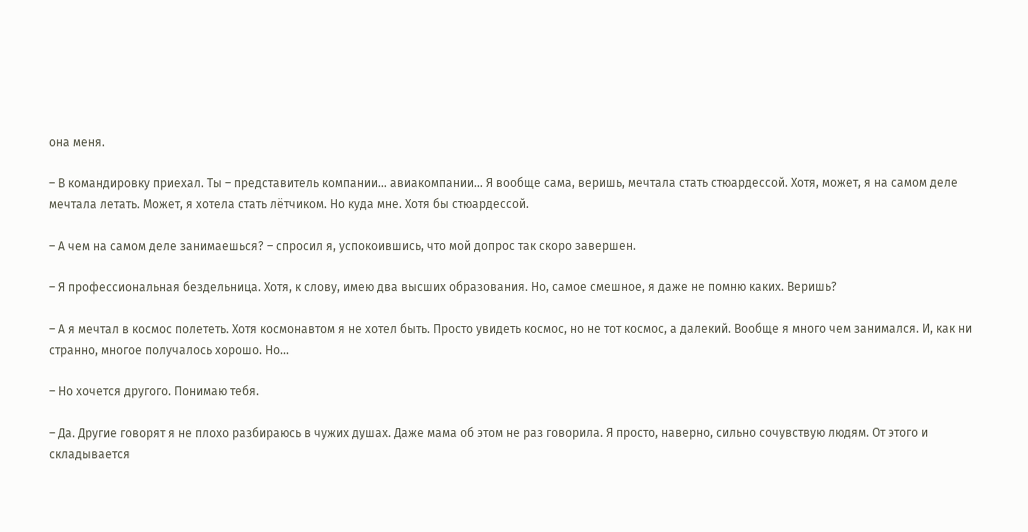она меня.

– В командировку приехал. Ты – представитель компании… авиакомпании… Я вообще сама, веришь, мечтала стать стюардессой. Хотя, может, я на самом деле мечтала летать. Может, я хотела стать лётчиком. Но куда мне. Хотя бы стюардессой.

– А чем на самом деле занимаешься? – спросил я, успокоившись, что мой допрос так скоро завершен.

– Я профессиональная бездельница. Хотя, к слову, имею два высших образования. Но, самое смешное, я даже не помню каких. Веришь?

– А я мечтал в космос полететь. Хотя космонавтом я не хотел быть. Просто увидеть космос, но не тот космос, а далекий. Вообще я много чем занимался. И, как ни странно, многое получалось хорошо. Но…

– Но хочется другого. Понимаю тебя.

– Да. Другие говорят я не плохо разбираюсь в чужих душах. Даже мама об этом не раз говорила. Я просто, наверно, сильно сочувствую людям. От этого и складывается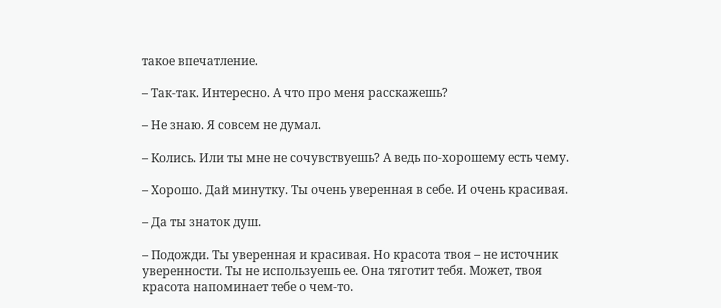такое впечатление.

– Так-так. Интересно. А что про меня расскажешь?

– Не знаю. Я совсем не думал.

– Колись. Или ты мне не сочувствуешь? А ведь по-хорошему есть чему.

– Хорошо. Дай минутку. Ты очень уверенная в себе. И очень красивая.

– Да ты знаток душ.

– Подожди. Ты уверенная и красивая. Но красота твоя – не источник уверенности. Ты не используешь ее. Она тяготит тебя. Может, твоя красота напоминает тебе о чем-то.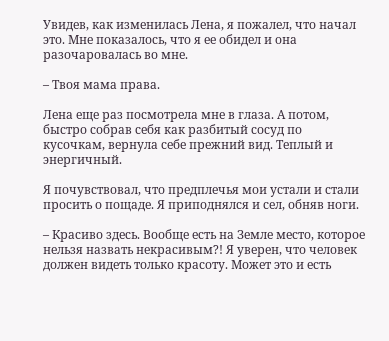Увидев, как изменилась Лена, я пожалел, что начал это. Мне показалось, что я ее обидел и она разочаровалась во мне.

– Твоя мама права.

Лена еще раз посмотрела мне в глаза. А потом, быстро собрав себя как разбитый сосуд по кусочкам, вернула себе прежний вид. Теплый и энергичный.

Я почувствовал, что предплечья мои устали и стали просить о пощаде. Я приподнялся и сел, обняв ноги.

– Красиво здесь. Вообще есть на Земле место, которое нельзя назвать некрасивым?! Я уверен, что человек должен видеть только красоту. Может это и есть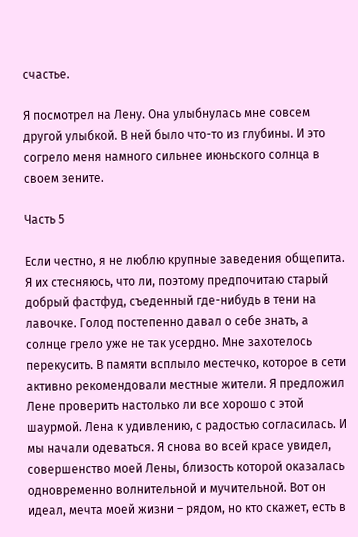счастье.

Я посмотрел на Лену. Она улыбнулась мне совсем другой улыбкой. В ней было что-то из глубины. И это согрело меня намного сильнее июньского солнца в своем зените.

Часть 5

Если честно, я не люблю крупные заведения общепита. Я их стесняюсь, что ли, поэтому предпочитаю старый добрый фастфуд, съеденный где-нибудь в тени на лавочке. Голод постепенно давал о себе знать, а солнце грело уже не так усердно. Мне захотелось перекусить. В памяти всплыло местечко, которое в сети активно рекомендовали местные жители. Я предложил Лене проверить настолько ли все хорошо с этой шаурмой. Лена к удивлению, с радостью согласилась. И мы начали одеваться. Я снова во всей красе увидел, совершенство моей Лены, близость которой оказалась одновременно волнительной и мучительной. Вот он идеал, мечта моей жизни – рядом, но кто скажет, есть в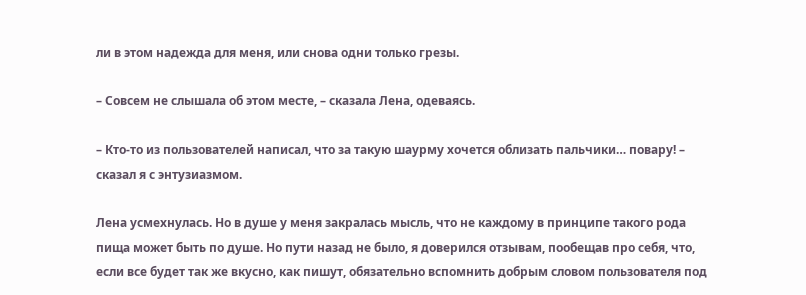ли в этом надежда для меня, или снова одни только грезы.

– Совсем не слышала об этом месте, – сказала Лена, одеваясь.

– Кто-то из пользователей написал, что за такую шаурму хочется облизать пальчики… повару! – сказал я с энтузиазмом.

Лена усмехнулась. Но в душе у меня закралась мысль, что не каждому в принципе такого рода пища может быть по душе. Но пути назад не было, я доверился отзывам, пообещав про себя, что, если все будет так же вкусно, как пишут, обязательно вспомнить добрым словом пользователя под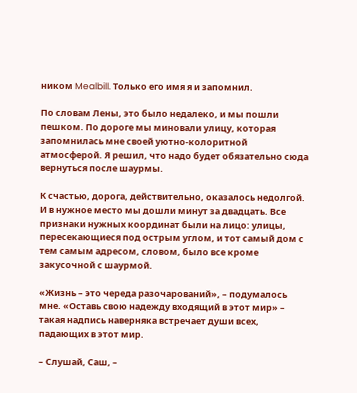ником Mealbill. Только его имя я и запомнил.

По словам Лены, это было недалеко, и мы пошли пешком. По дороге мы миновали улицу, которая запомнилась мне своей уютно-колоритной атмосферой. Я решил, что надо будет обязательно сюда вернуться после шаурмы.

К счастью, дорога, действительно, оказалось недолгой. И в нужное место мы дошли минут за двадцать. Все признаки нужных координат были на лицо: улицы, пересекающиеся под острым углом, и тот самый дом с тем самым адресом, словом, было все кроме закусочной с шаурмой.

«Жизнь – это череда разочарований», – подумалось мне. «Оставь свою надежду входящий в этот мир» – такая надпись наверняка встречает души всех, падающих в этот мир.

– Слушай, Саш, –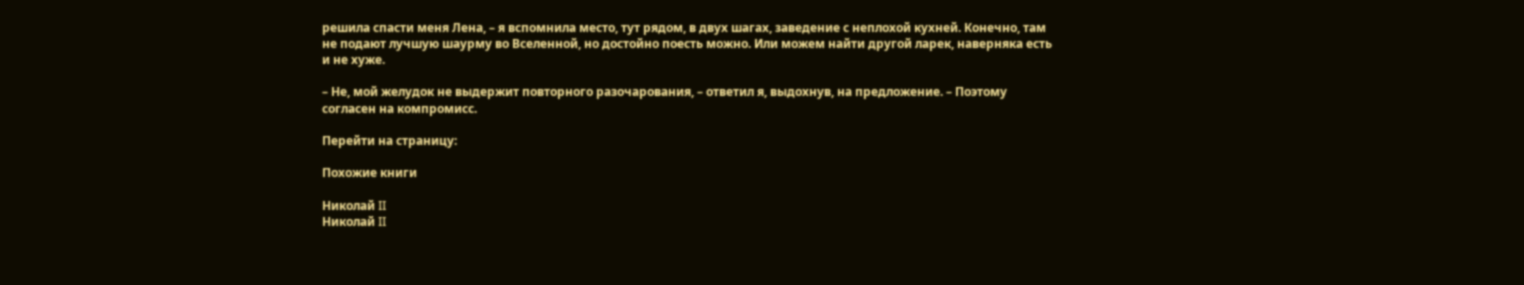решила спасти меня Лена, – я вспомнила место, тут рядом, в двух шагах, заведение с неплохой кухней. Конечно, там не подают лучшую шаурму во Вселенной, но достойно поесть можно. Или можем найти другой ларек, наверняка есть и не хуже.

– Не, мой желудок не выдержит повторного разочарования, – ответил я, выдохнув, на предложение. – Поэтому согласен на компромисс.

Перейти на страницу:

Похожие книги

Николай II
Николай II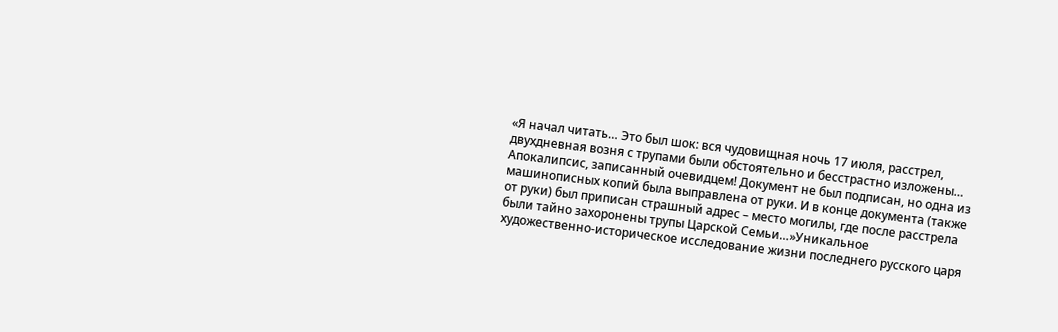«Я начал читать… Это был шок: вся чудовищная ночь 17 июля, расстрел, двухдневная возня с трупами были обстоятельно и бесстрастно изложены… Апокалипсис, записанный очевидцем! Документ не был подписан, но одна из машинописных копий была выправлена от руки. И в конце документа (также от руки) был приписан страшный адрес – место могилы, где после расстрела были тайно захоронены трупы Царской Семьи…»Уникальное художественно-историческое исследование жизни последнего русского царя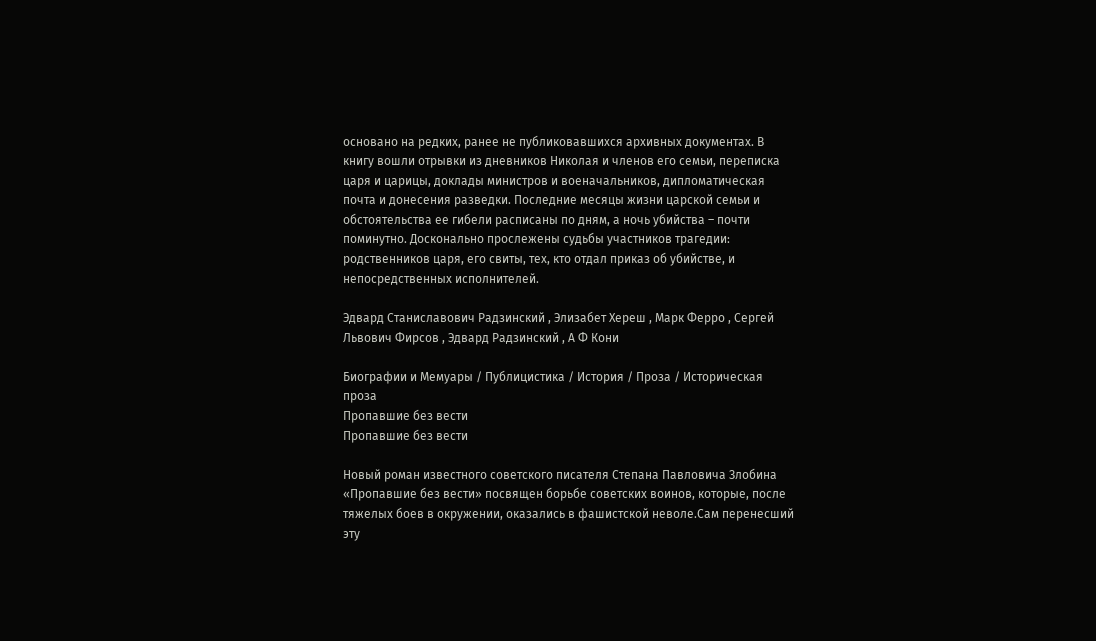основано на редких, ранее не публиковавшихся архивных документах. В книгу вошли отрывки из дневников Николая и членов его семьи, переписка царя и царицы, доклады министров и военачальников, дипломатическая почта и донесения разведки. Последние месяцы жизни царской семьи и обстоятельства ее гибели расписаны по дням, а ночь убийства – почти поминутно. Досконально прослежены судьбы участников трагедии: родственников царя, его свиты, тех, кто отдал приказ об убийстве, и непосредственных исполнителей.

Эдвард Станиславович Радзинский , Элизабет Хереш , Марк Ферро , Сергей Львович Фирсов , Эдвард Радзинский , А Ф Кони

Биографии и Мемуары / Публицистика / История / Проза / Историческая проза
Пропавшие без вести
Пропавшие без вести

Новый роман известного советского писателя Степана Павловича Злобина «Пропавшие без вести» посвящен борьбе советских воинов, которые, после тяжелых боев в окружении, оказались в фашистской неволе.Сам перенесший эту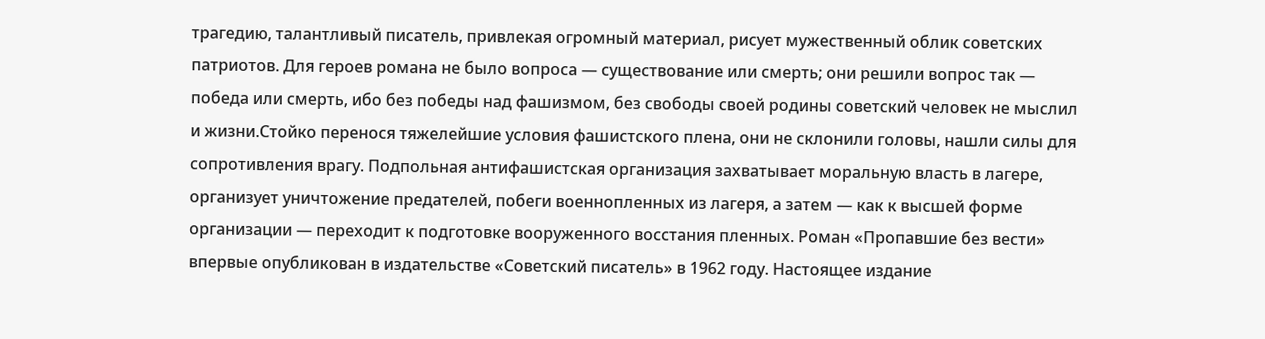трагедию, талантливый писатель, привлекая огромный материал, рисует мужественный облик советских патриотов. Для героев романа не было вопроса — существование или смерть; они решили вопрос так — победа или смерть, ибо без победы над фашизмом, без свободы своей родины советский человек не мыслил и жизни.Стойко перенося тяжелейшие условия фашистского плена, они не склонили головы, нашли силы для сопротивления врагу. Подпольная антифашистская организация захватывает моральную власть в лагере, организует уничтожение предателей, побеги военнопленных из лагеря, а затем — как к высшей форме организации — переходит к подготовке вооруженного восстания пленных. Роман «Пропавшие без вести» впервые опубликован в издательстве «Советский писатель» в 1962 году. Настоящее издание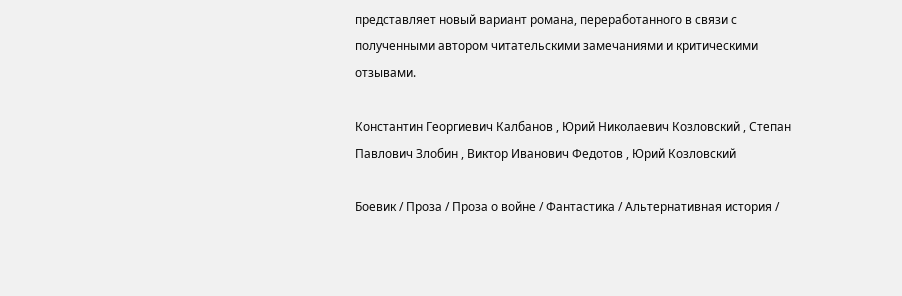представляет новый вариант романа, переработанного в связи с полученными автором читательскими замечаниями и критическими отзывами.

Константин Георгиевич Калбанов , Юрий Николаевич Козловский , Степан Павлович Злобин , Виктор Иванович Федотов , Юрий Козловский

Боевик / Проза / Проза о войне / Фантастика / Альтернативная история /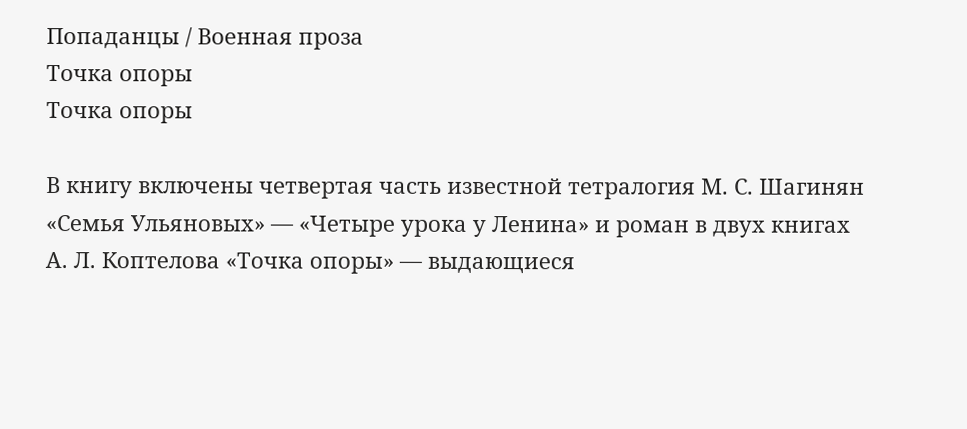Попаданцы / Военная проза
Точка опоры
Точка опоры

В книгу включены четвертая часть известной тетралогия М. С. Шагинян «Семья Ульяновых» — «Четыре урока у Ленина» и роман в двух книгах А. Л. Коптелова «Точка опоры» — выдающиеся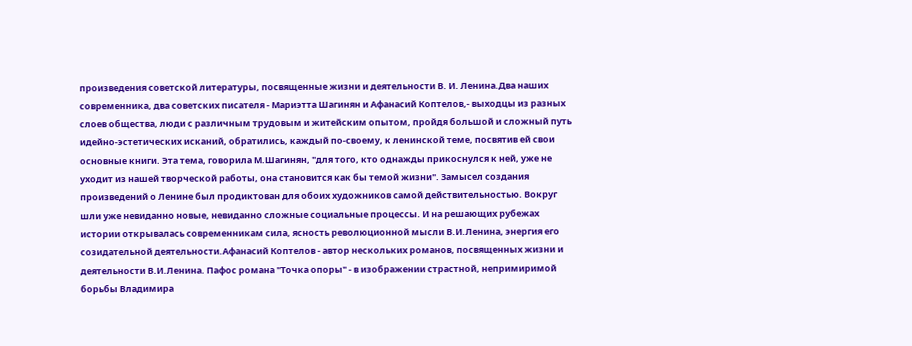произведения советской литературы, посвященные жизни и деятельности В. И. Ленина.Два наших современника, два советских писателя - Мариэтта Шагинян и Афанасий Коптелов,- выходцы из разных слоев общества, люди с различным трудовым и житейским опытом, пройдя большой и сложный путь идейно-эстетических исканий, обратились, каждый по-своему, к ленинской теме, посвятив ей свои основные книги. Эта тема, говорила М.Шагинян, "для того, кто однажды прикоснулся к ней, уже не уходит из нашей творческой работы, она становится как бы темой жизни". Замысел создания произведений о Ленине был продиктован для обоих художников самой действительностью. Вокруг шли уже невиданно новые, невиданно сложные социальные процессы. И на решающих рубежах истории открывалась современникам сила, ясность революционной мысли В.И.Ленина, энергия его созидательной деятельности.Афанасий Коптелов - автор нескольких романов, посвященных жизни и деятельности В.И.Ленина. Пафос романа "Точка опоры" - в изображении страстной, непримиримой борьбы Владимира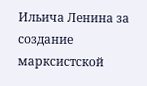Ильича Ленина за создание марксистской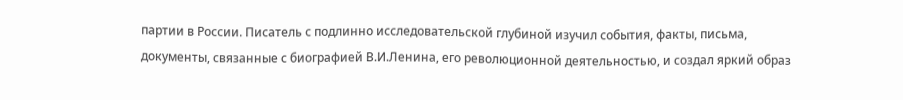партии в России. Писатель с подлинно исследовательской глубиной изучил события, факты, письма, документы, связанные с биографией В.И.Ленина, его революционной деятельностью, и создал яркий образ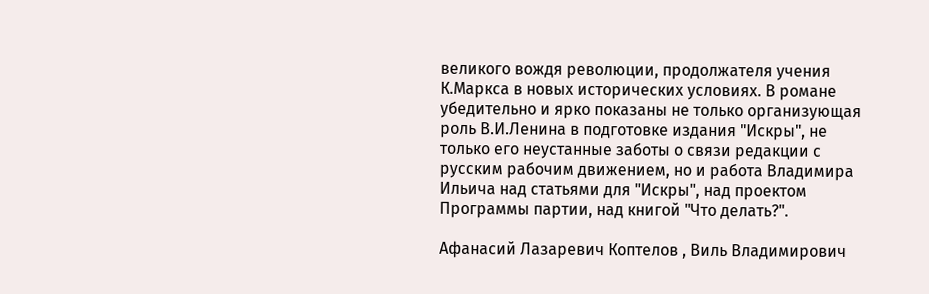великого вождя революции, продолжателя учения К.Маркса в новых исторических условиях. В романе убедительно и ярко показаны не только организующая роль В.И.Ленина в подготовке издания "Искры", не только его неустанные заботы о связи редакции с русским рабочим движением, но и работа Владимира Ильича над статьями для "Искры", над проектом Программы партии, над книгой "Что делать?".

Афанасий Лазаревич Коптелов , Виль Владимирович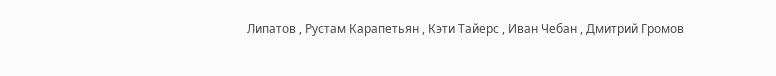Липатов , Рустам Карапетьян , Кэти Тайерс , Иван Чебан , Дмитрий Громов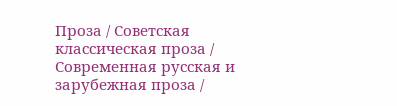Проза / Советская классическая проза / Современная русская и зарубежная проза /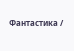Фантастика /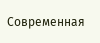Современная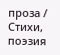проза / Cтихи, поэзия